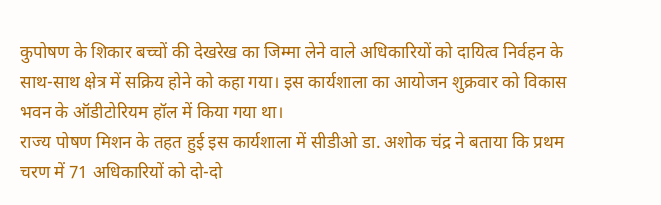कुपोषण के शिकार बच्चों की देखरेख का जिम्मा लेने वाले अधिकारियों को दायित्व निर्वहन के साथ-साथ क्षेत्र में सक्रिय होने को कहा गया। इस कार्यशाला का आयोजन शुक्रवार को विकास भवन के ऑडीटोरियम हॉल में किया गया था।
राज्य पोषण मिशन के तहत हुई इस कार्यशाला में सीडीओ डा. अशोक चंद्र ने बताया कि प्रथम चरण में 71 अधिकारियों को दो-दो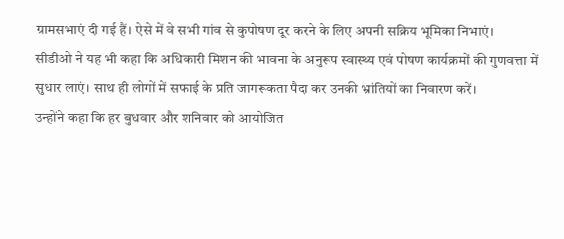ग्रामसभाएं दी गई हैं। ऐसे में वे सभी गांव से कुपोषण दूर करने के लिए अपनी सक्रिय भूमिका निभाएं।
सीडीओ ने यह भी कहा कि अधिकारी मिशन की भावना के अनुरूप स्वास्थ्य एवं पोषण कार्यक्रमों की गुणवत्ता में सुधार लाएं। साथ ही लोगों में सफाई के प्रति जागरूकता पैदा कर उनकी भ्रांतियों का निवारण करें।
उन्होंने कहा कि हर बुधवार और शनिवार को आयोजित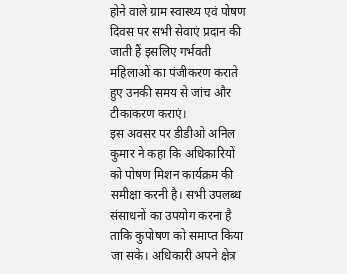होने वाले ग्राम स्वास्थ्य एवं पोषण दिवस पर सभी सेवाएं प्रदान की जाती हैं इसलिए गर्भवती महिलाओं का पंजीकरण कराते हुए उनकी समय से जांच और टीकाकरण कराएं।
इस अवसर पर डीडीओ अनिल कुमार ने कहा कि अधिकारियों को पोषण मिशन कार्यक्रम की समीक्षा करनी है। सभी उपलब्ध संसाधनों का उपयोग करना है ताकि कुपोषण को समाप्त किया जा सके। अधिकारी अपने क्षेत्र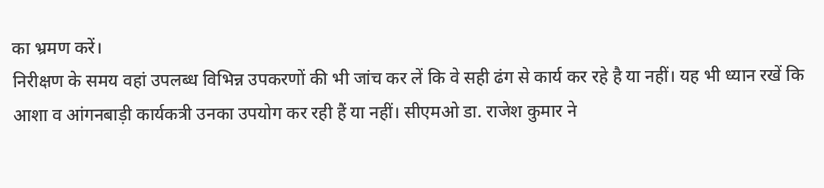का भ्रमण करें।
निरीक्षण के समय वहां उपलब्ध विभिन्न उपकरणों की भी जांच कर लें कि वे सही ढंग से कार्य कर रहे है या नहीं। यह भी ध्यान रखें कि आशा व आंगनबाड़ी कार्यकत्री उनका उपयोग कर रही हैं या नहीं। सीएमओ डा. राजेश कुमार ने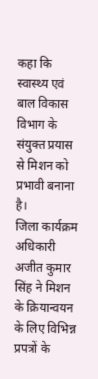कहा कि स्वास्थ्य एवं बाल विकास विभाग के संयुक्त प्रयास से मिशन को प्रभावी बनाना है।
जिला कार्यक्रम अधिकारी अजीत कुमार सिंह ने मिशन के क्रियान्वयन के लिए विभिन्न प्रपत्रों के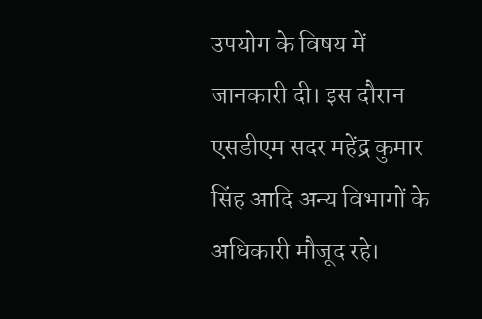उपयोग के विषय में जानकारी दी। इस दौरान एसडीएम सदर महेंद्र कुमार सिंह आदि अन्य विभागों के अधिकारी मौजूद रहे।